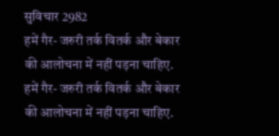सुविचार 2982
हमें गैर- जरुरी तर्क वितर्क और बेकार की आलोचना में नहीं पड़ना चाहिए.
हमें गैर- जरुरी तर्क वितर्क और बेकार की आलोचना में नहीं पड़ना चाहिए.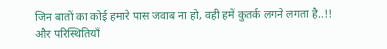जिन बातों का कोई हमारे पास जवाब ना हो, वही हमें कुतर्क लगने लगता है..!!
और परिस्थितियाँ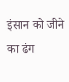इंसान को जीने का ढंग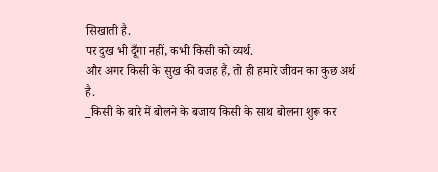सिखाती है.
पर दुख भी दूँगा नहीं, कभी किसी को व्यर्थ.
और अगर किसी के सुख की वजह हैं, तो ही हमारे जीवन का कुछ अर्थ है.
_किसी के बारे में बोलने के बजाय किसी के साथ बोलना शुरू कर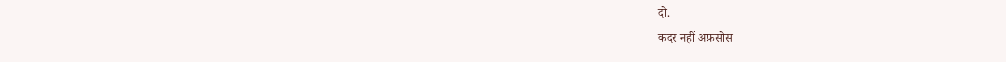दो.
कदर नहीं अफ़सोस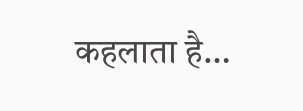कहलाता है…